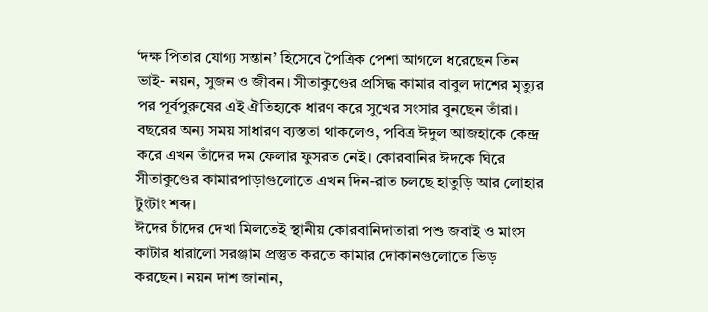‘দক্ষ পিতার যোগ্য সন্তান’ হিসেবে পৈত্রিক পেশা আগলে ধরেছেন তিন ভাই- নয়ন, সুজন ও জীবন। সীতাকুণ্ডের প্রসিদ্ধ কামার বাবুল দাশের মৃত্যুর পর পূর্বপুরুষের এই ঐতিহ্যকে ধারণ করে সুখের সংসার বুনছেন তাঁরা। বছরের অন্য সময় সাধারণ ব্যস্ততা থাকলেও, পবিত্র ঈদুল আজহাকে কেন্দ্র করে এখন তাঁদের দম ফেলার ফুসরত নেই। কোরবানির ঈদকে ঘিরে সীতাকুণ্ডের কামারপাড়াগুলোতে এখন দিন-রাত চলছে হাতুড়ি আর লোহার টুংটাং শব্দ।
ঈদের চাঁদের দেখা মিলতেই স্থানীয় কোরবানিদাতারা পশু জবাই ও মাংস কাটার ধারালো সরঞ্জাম প্রস্তুত করতে কামার দোকানগুলোতে ভিড় করছেন। নয়ন দাশ জানান,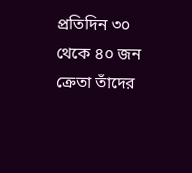প্রতিদিন ৩০ থেকে ৪০ জন ক্রেতা তাঁদের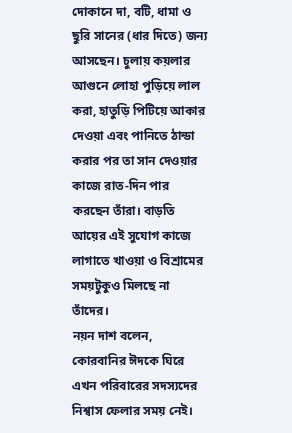দোকানে দা, বটি, ধামা ও ছুরি সানের (ধার দিতে) জন্য আসছেন। চুলায় কয়লার আগুনে লোহা পুড়িয়ে লাল করা, হাতুড়ি পিটিয়ে আকার দেওয়া এবং পানিতে ঠান্ডা করার পর তা সান দেওয়ার কাজে রাত-দিন পার করছেন তাঁরা। বাড়তি আয়ের এই সুযোগ কাজে লাগাতে খাওয়া ও বিশ্রামের সময়টুকুও মিলছে না তাঁদের।
নয়ন দাশ বলেন, কোরবানির ঈদকে ঘিরে এখন পরিবারের সদস্যদের নিশ্বাস ফেলার সময় নেই।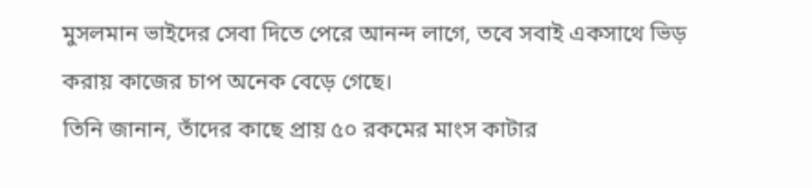মুসলমান ভাইদের সেবা দিতে পেরে আনন্দ লাগে, তবে সবাই একসাথে ভিড় করায় কাজের চাপ অনেক বেড়ে গেছে।
তিনি জানান, তাঁদের কাছে প্রায় ৫০ রকমের মাংস কাটার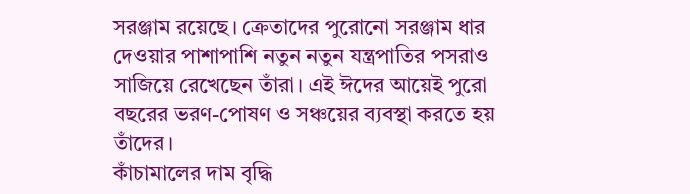সরঞ্জাম রয়েছে। ক্রেতাদের পুরোনো সরঞ্জাম ধার দেওয়ার পাশাপাশি নতুন নতুন যন্ত্রপাতির পসরাও সাজিয়ে রেখেছেন তাঁরা। এই ঈদের আয়েই পুরো বছরের ভরণ-পোষণ ও সঞ্চয়ের ব্যবস্থা করতে হয় তাঁদের।
কাঁচামালের দাম বৃদ্ধি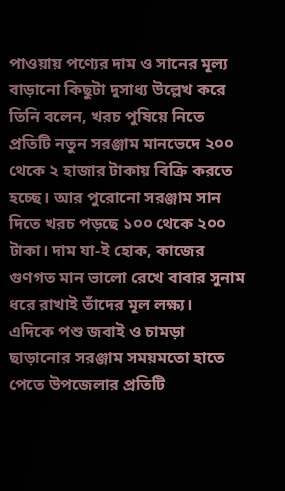পাওয়ায় পণ্যের দাম ও সানের মূল্য বাড়ানো কিছুটা দুসাধ্য উল্লেখ করে তিনি বলেন, খরচ পুষিয়ে নিতে প্রতিটি নতুন সরঞ্জাম মানভেদে ২০০ থেকে ২ হাজার টাকায় বিক্রি করতে হচ্ছে। আর পুরোনো সরঞ্জাম সান দিতে খরচ পড়ছে ১০০ থেকে ২০০ টাকা। দাম যা-ই হোক, কাজের গুণগত মান ভালো রেখে বাবার সুনাম ধরে রাখাই তাঁদের মূল লক্ষ্য।
এদিকে পশু জবাই ও চামড়া ছাড়ানোর সরঞ্জাম সময়মতো হাতে পেতে উপজেলার প্রতিটি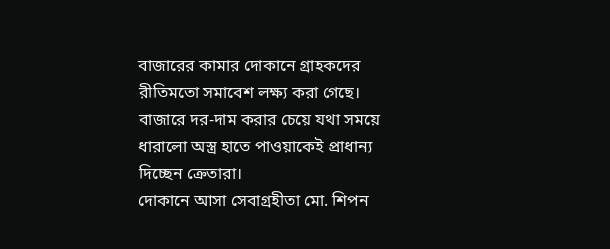বাজারের কামার দোকানে গ্রাহকদের রীতিমতো সমাবেশ লক্ষ্য করা গেছে। বাজারে দর-দাম করার চেয়ে যথা সময়ে ধারালো অস্ত্র হাতে পাওয়াকেই প্রাধান্য দিচ্ছেন ক্রেতারা।
দোকানে আসা সেবাগ্রহীতা মো. শিপন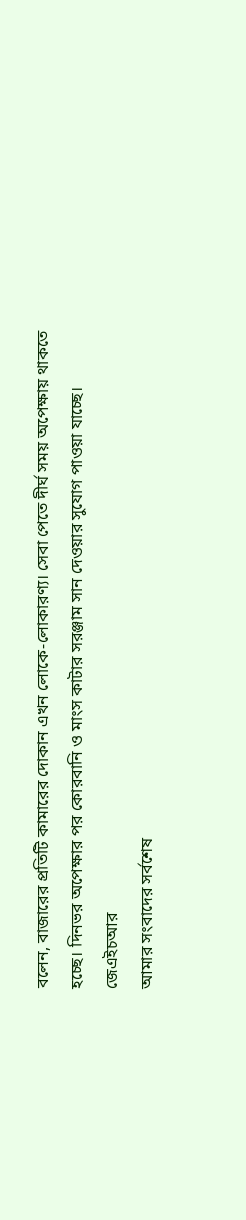বলেন, বাজারের প্রতিটি কামারের দোকান এখন লোকে-লোকারণ্য। সেবা পেতে দীর্ঘ সময় অপেক্ষায় থাকতে হচ্ছে। দিনভর অপেক্ষার পর কোরবানি ও মাংস কাটার সরঞ্জাম সান দেওয়ার সুযোগ পাওয়া যাচ্ছে।
জেএইচআর
আমার সংবাদের সর্বশেষ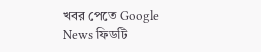খবর পেতে Google News ফিডটি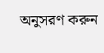অনুসরণ করুন